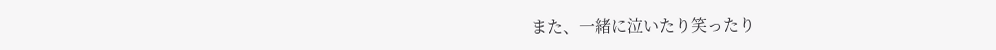また、一緒に泣いたり笑ったり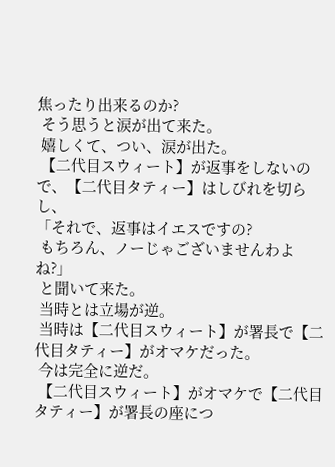焦ったり出来るのか?
 そう思うと涙が出て来た。
 嬉しくて、つい、涙が出た。
 【二代目スウィート】が返事をしないので、【二代目タティー】はしびれを切らし、
「それで、返事はイエスですの?
 もちろん、ノーじゃございませんわよね?」
 と聞いて来た。
 当時とは立場が逆。
 当時は【二代目スウィート】が署長で【二代目タティー】がオマケだった。
 今は完全に逆だ。
 【二代目スウィート】がオマケで【二代目タティー】が署長の座につ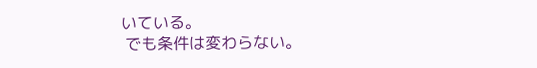いている。
 でも条件は変わらない。